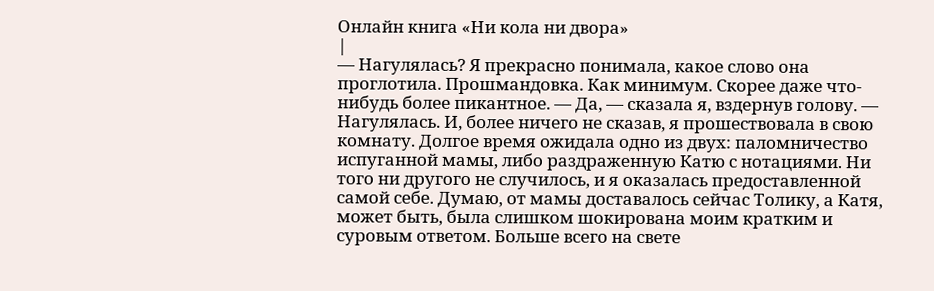Онлайн книга «Ни кола ни двора»
|
— Нагулялась? Я прекрасно понимала, какое слово она проглотила. Прошмандовка. Как минимум. Скорее даже что-нибудь более пикантное. — Да, — сказала я, вздернув голову. — Нагулялась. И, более ничего не сказав, я прошествовала в свою комнату. Долгое время ожидала одно из двух: паломничество испуганной мамы, либо раздраженную Катю с нотациями. Ни того ни другого не случилось, и я оказалась предоставленной самой себе. Думаю, от мамы доставалось сейчас Толику, а Катя, может быть, была слишком шокирована моим кратким и суровым ответом. Больше всего на свете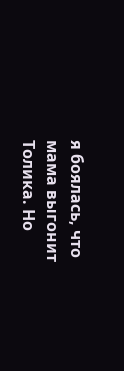я боялась, что мама выгонит Толика. Но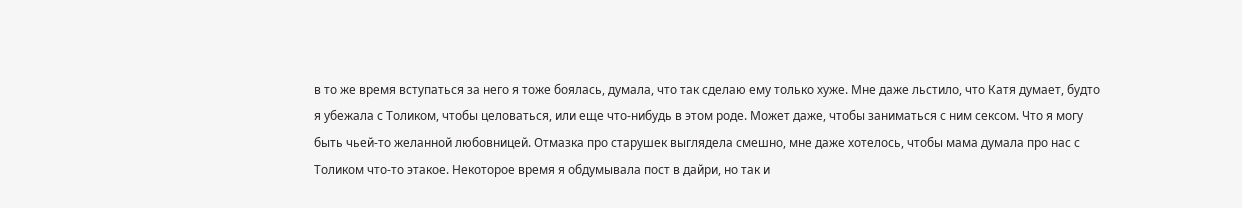в то же время вступаться за него я тоже боялась, думала, что так сделаю ему только хуже. Мне даже льстило, что Катя думает, будто я убежала с Толиком, чтобы целоваться, или еще что-нибудь в этом роде. Может даже, чтобы заниматься с ним сексом. Что я могу быть чьей-то желанной любовницей. Отмазка про старушек выглядела смешно, мне даже хотелось, чтобы мама думала про нас с Толиком что-то этакое. Некоторое время я обдумывала пост в дайри, но так и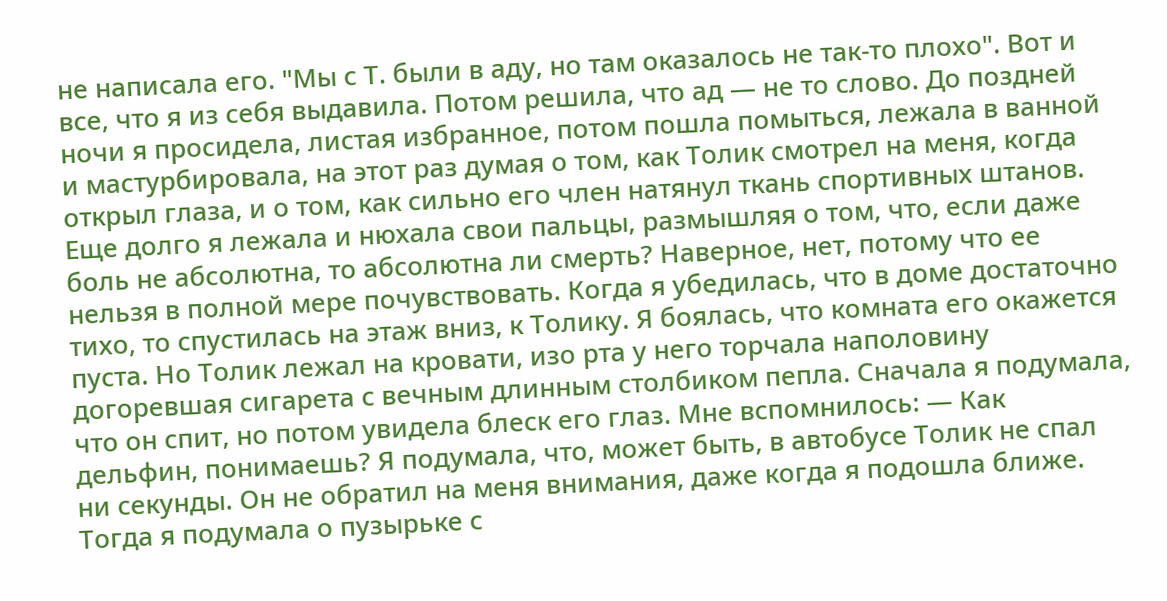не написала его. "Мы с Т. были в аду, но там оказалось не так-то плохо". Вот и все, что я из себя выдавила. Потом решила, что ад — не то слово. До поздней ночи я просидела, листая избранное, потом пошла помыться, лежала в ванной и мастурбировала, на этот раз думая о том, как Толик смотрел на меня, когда открыл глаза, и о том, как сильно его член натянул ткань спортивных штанов. Еще долго я лежала и нюхала свои пальцы, размышляя о том, что, если даже боль не абсолютна, то абсолютна ли смерть? Наверное, нет, потому что ее нельзя в полной мере почувствовать. Когда я убедилась, что в доме достаточно тихо, то спустилась на этаж вниз, к Толику. Я боялась, что комната его окажется пуста. Но Толик лежал на кровати, изо рта у него торчала наполовину догоревшая сигарета с вечным длинным столбиком пепла. Сначала я подумала, что он спит, но потом увидела блеск его глаз. Мне вспомнилось: — Как дельфин, понимаешь? Я подумала, что, может быть, в автобусе Толик не спал ни секунды. Он не обратил на меня внимания, даже когда я подошла ближе. Тогда я подумала о пузырьке с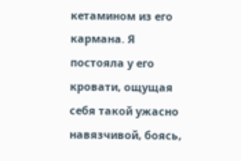кетамином из его кармана. Я постояла у его кровати, ощущая себя такой ужасно навязчивой, боясь,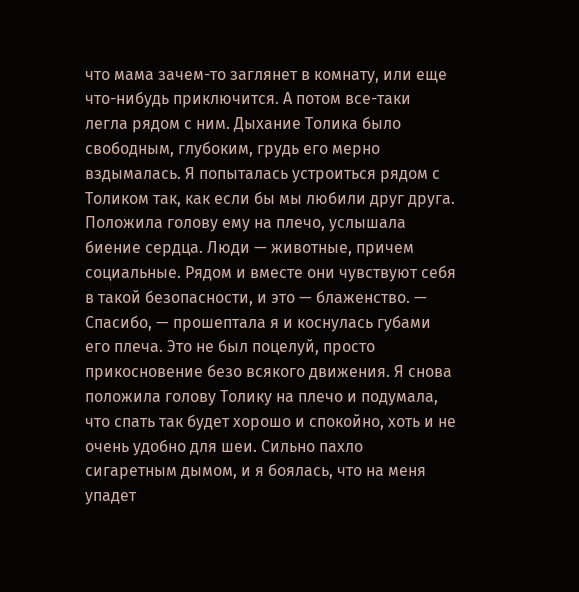что мама зачем-то заглянет в комнату, или еще что-нибудь приключится. А потом все-таки легла рядом с ним. Дыхание Толика было свободным, глубоким, грудь его мерно вздымалась. Я попыталась устроиться рядом с Толиком так, как если бы мы любили друг друга. Положила голову ему на плечо, услышала биение сердца. Люди — животные, причем социальные. Рядом и вместе они чувствуют себя в такой безопасности, и это — блаженство. — Спасибо, — прошептала я и коснулась губами его плеча. Это не был поцелуй, просто прикосновение безо всякого движения. Я снова положила голову Толику на плечо и подумала, что спать так будет хорошо и спокойно, хоть и не очень удобно для шеи. Сильно пахло сигаретным дымом, и я боялась, что на меня упадет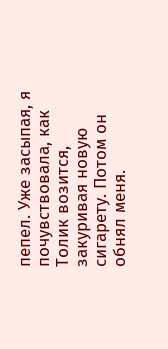пепел. Уже засыпая, я почувствовала, как Толик возится, закуривая новую сигарету. Потом он обнял меня.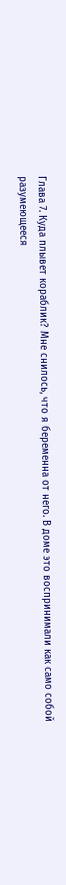Глава 7. Куда плывет кораблик? Мне снилось, что я беременна от него. В доме это воспринимали как само собой разумеющееся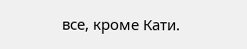все, кроме Кати.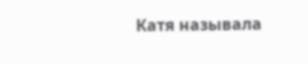Катя называла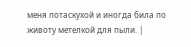меня потаскухой и иногда била по животу метелкой для пыли. |